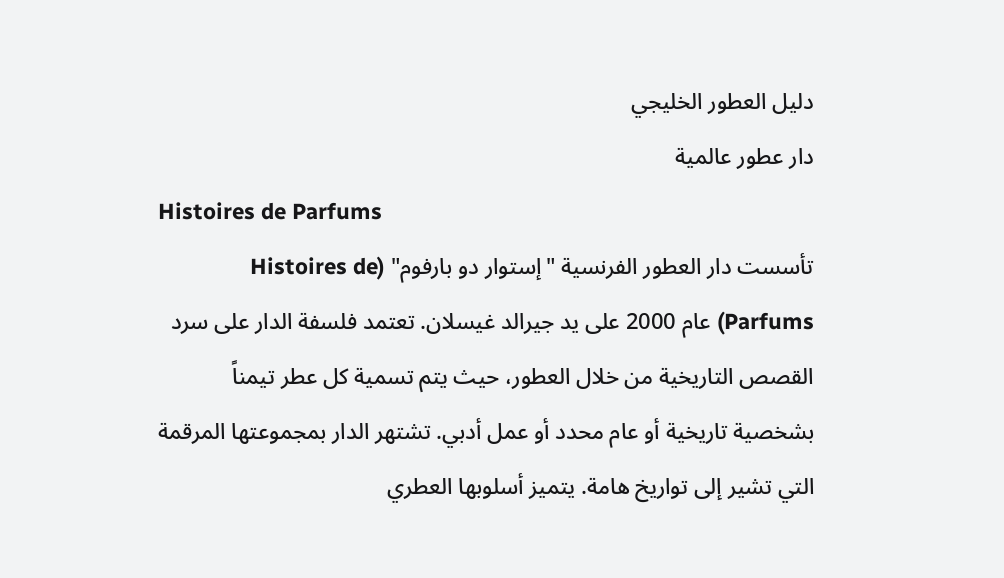دليل العطور الخليجي
دار عطور عالمية
Histoires de Parfums
تأسست دار العطور الفرنسية "إستوار دو بارفوم" (Histoires de Parfums) عام 2000 على يد جيرالد غيسلان. تعتمد فلسفة الدار على سرد القصص التاريخية من خلال العطور، حيث يتم تسمية كل عطر تيمناً بشخصية تاريخية أو عام محدد أو عمل أدبي. تشتهر الدار بمجموعتها المرقمة التي تشير إلى تواريخ هامة. يتميز أسلوبها العطري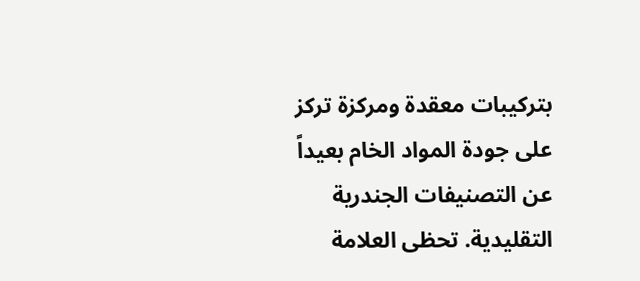بتركيبات معقدة ومركزة تركز على جودة المواد الخام بعيداً عن التصنيفات الجندرية التقليدية. تحظى العلامة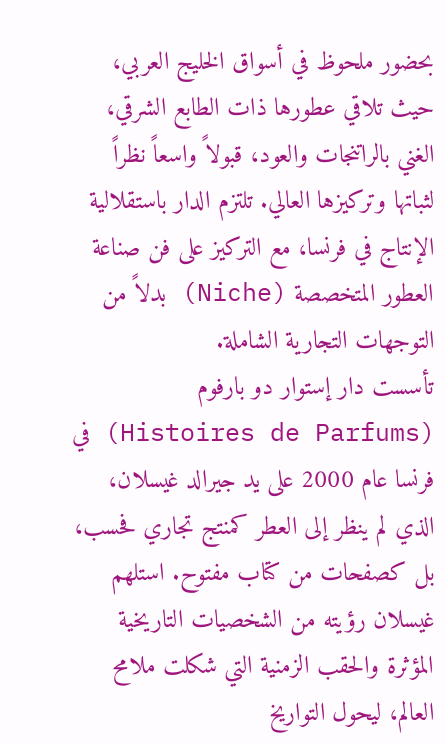بحضور ملحوظ في أسواق الخليج العربي، حيث تلاقي عطورها ذات الطابع الشرقي، الغني بالراتنجات والعود، قبولاً واسعاً نظراً لثباتها وتركيزها العالي. تلتزم الدار باستقلالية الإنتاج في فرنسا، مع التركيز على فن صناعة العطور المتخصصة (Niche) بدلاً من التوجهات التجارية الشاملة.
تأسست دار إستوار دو بارفوم (Histoires de Parfums) في فرنسا عام 2000 على يد جيرالد غيسلان، الذي لم ينظر إلى العطر كمنتج تجاري فحسب، بل كصفحات من كتاب مفتوح. استلهم غيسلان رؤيته من الشخصيات التاريخية المؤثرة والحقب الزمنية التي شكلت ملامح العالم، ليحول التواريخ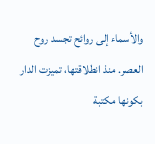والأسماء إلى روائح تجسد روح العصر. منذ انطلاقتها، تميزت الدار بكونها مكتبة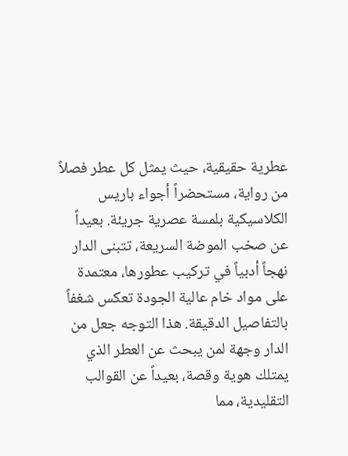عطرية حقيقية، حيث يمثل كل عطر فصلاً من رواية، مستحضراً أجواء باريس الكلاسيكية بلمسة عصرية جريئة. بعيداً عن صخب الموضة السريعة، تتبنى الدار نهجاً أدبياً في تركيب عطورها، معتمدة على مواد خام عالية الجودة تعكس شغفاً بالتفاصيل الدقيقة. هذا التوجه جعل من الدار وجهة لمن يبحث عن العطر الذي يمتلك هوية وقصة، بعيداً عن القوالب التقليدية، مما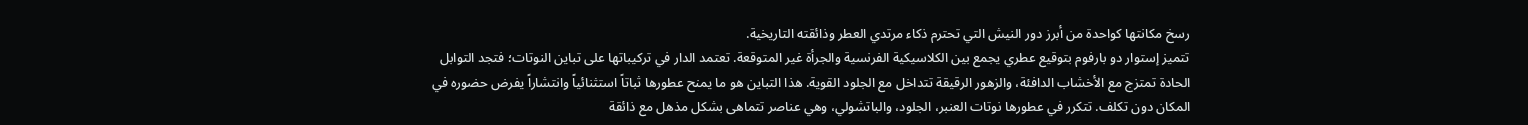رسخ مكانتها كواحدة من أبرز دور النيش التي تحترم ذكاء مرتدي العطر وذائقته التاريخية.
تتميز إستوار دو بارفوم بتوقيع عطري يجمع بين الكلاسيكية الفرنسية والجرأة غير المتوقعة. تعتمد الدار في تركيباتها على تباين النوتات؛ فتجد التوابل الحادة تمتزج مع الأخشاب الدافئة، والزهور الرقيقة تتداخل مع الجلود القوية. هذا التباين هو ما يمنح عطورها ثباتاً استثنائياً وانتشاراً يفرض حضوره في المكان دون تكلف. تتكرر في عطورها نوتات العنبر، الجلود، والباتشولي، وهي عناصر تتماهى بشكل مذهل مع ذائقة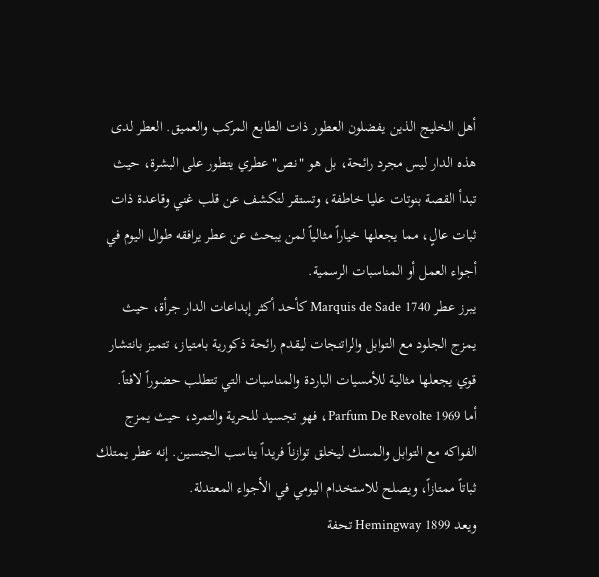أهل الخليج الذين يفضلون العطور ذات الطابع المركب والعميق. العطر لدى هذه الدار ليس مجرد رائحة، بل هو "نص" عطري يتطور على البشرة، حيث تبدأ القصة بنوتات عليا خاطفة، وتستقر لتكشف عن قلب غني وقاعدة ذات ثبات عالٍ، مما يجعلها خياراً مثالياً لمن يبحث عن عطر يرافقه طوال اليوم في أجواء العمل أو المناسبات الرسمية.
يبرز عطر 1740 Marquis de Sade كأحد أكثر إبداعات الدار جرأة، حيث يمزج الجلود مع التوابل والراتنجات ليقدم رائحة ذكورية بامتياز، تتميز بانتشار قوي يجعلها مثالية للأمسيات الباردة والمناسبات التي تتطلب حضوراً لافتاً.
أما 1969 Parfum De Revolte، فهو تجسيد للحرية والتمرد، حيث يمزج الفواكه مع التوابل والمسك ليخلق توازناً فريداً يناسب الجنسين. إنه عطر يمتلك ثباتاً ممتازاً، ويصلح للاستخدام اليومي في الأجواء المعتدلة.
ويعد 1899 Hemingway تحفة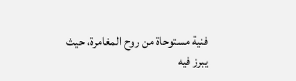فنية مستوحاة من روح المغامرة، حيث يبرز فيه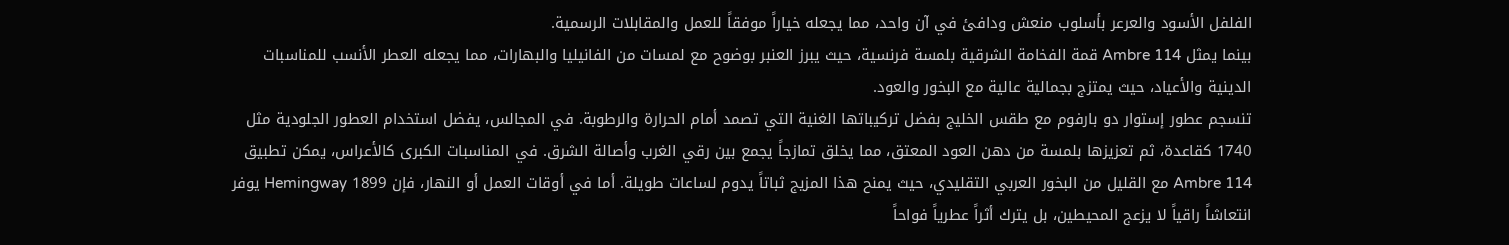الفلفل الأسود والعرعر بأسلوب منعش ودافئ في آن واحد، مما يجعله خياراً موفقاً للعمل والمقابلات الرسمية.
بينما يمثل Ambre 114 قمة الفخامة الشرقية بلمسة فرنسية، حيث يبرز العنبر بوضوح مع لمسات من الفانيليا والبهارات، مما يجعله العطر الأنسب للمناسبات الدينية والأعياد، حيث يمتزج بجمالية عالية مع البخور والعود.
تنسجم عطور إستوار دو بارفوم مع طقس الخليج بفضل تركيباتها الغنية التي تصمد أمام الحرارة والرطوبة. في المجالس، يفضل استخدام العطور الجلودية مثل 1740 كقاعدة، ثم تعزيزها بلمسة من دهن العود المعتق، مما يخلق تمازجاً يجمع بين رقي الغرب وأصالة الشرق. في المناسبات الكبرى كالأعراس، يمكن تطبيق Ambre 114 مع القليل من البخور العربي التقليدي، حيث يمنح هذا المزيج ثباتاً يدوم لساعات طويلة. أما في أوقات العمل أو النهار، فإن 1899 Hemingway يوفر انتعاشاً راقياً لا يزعج المحيطين، بل يترك أثراً عطرياً فواحاً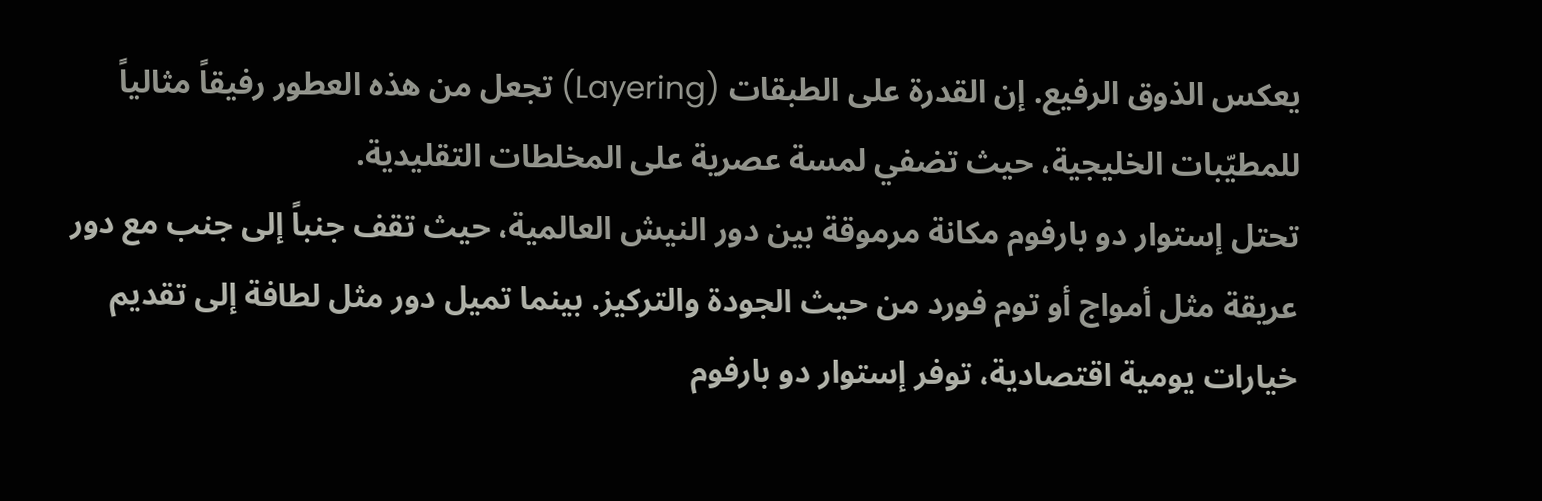يعكس الذوق الرفيع. إن القدرة على الطبقات (Layering) تجعل من هذه العطور رفيقاً مثالياً للمطيّبات الخليجية، حيث تضفي لمسة عصرية على المخلطات التقليدية.
تحتل إستوار دو بارفوم مكانة مرموقة بين دور النيش العالمية، حيث تقف جنباً إلى جنب مع دور عريقة مثل أمواج أو توم فورد من حيث الجودة والتركيز. بينما تميل دور مثل لطافة إلى تقديم خيارات يومية اقتصادية، توفر إستوار دو بارفوم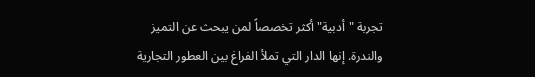تجربة "أدبية" أكثر تخصصاً لمن يبحث عن التميز والندرة. إنها الدار التي تملأ الفراغ بين العطور التجارية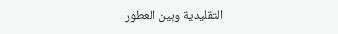التقليدية وبين العطور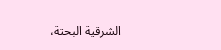الشرقية البحتة،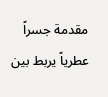مقدمة جسراً عطرياً يربط بين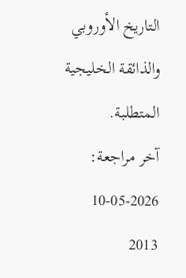التاريخ الأوروبي والذائقة الخليجية المتطلبة.
آخر مراجعة: 2026-05-10
2013